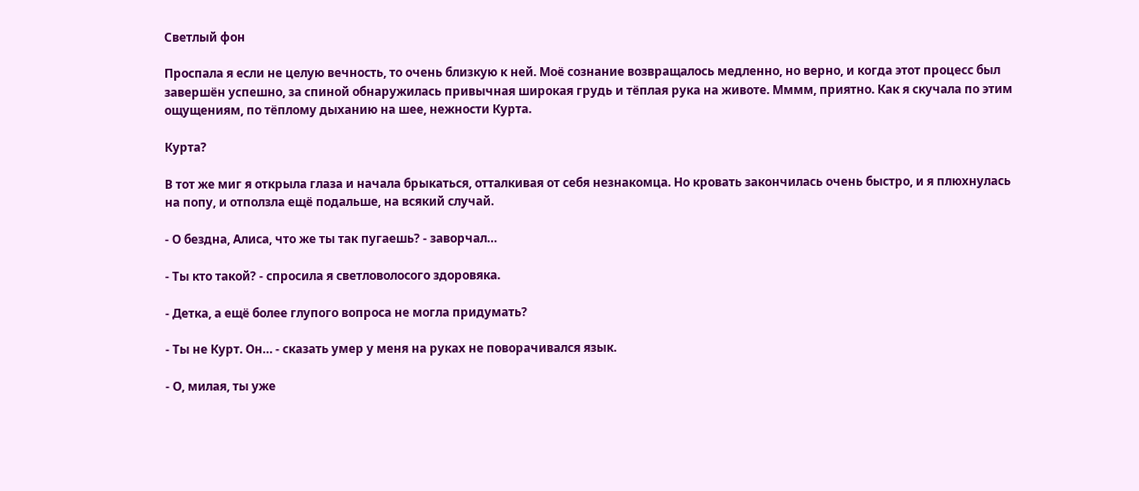Светлый фон

Проспала я если не целую вечность, то очень близкую к ней. Моё сознание возвращалось медленно, но верно, и когда этот процесс был завершён успешно, за спиной обнаружилась привычная широкая грудь и тёплая рука на животе. Мммм, приятно. Как я скучала по этим ощущениям, по тёплому дыханию на шее, нежности Курта.

Курта?

В тот же миг я открыла глаза и начала брыкаться, отталкивая от себя незнакомца. Но кровать закончилась очень быстро, и я плюхнулась на попу, и отползла ещё подальше, на всякий случай.

- О бездна, Алиса, что же ты так пугаешь? - заворчал…

- Ты кто такой? - спросила я светловолосого здоровяка.

- Детка, а ещё более глупого вопроса не могла придумать?

- Ты не Курт. Он… - сказать умер у меня на руках не поворачивался язык.

- О, милая, ты уже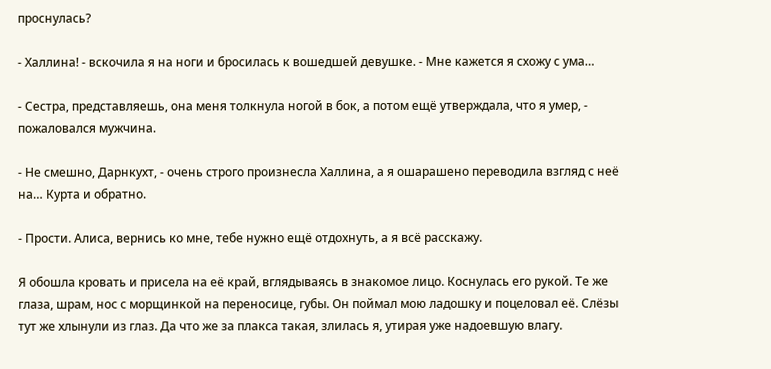проснулась?

- Халлина! - вскочила я на ноги и бросилась к вошедшей девушке. - Мне кажется я схожу с ума…

- Сестра, представляешь, она меня толкнула ногой в бок, а потом ещё утверждала, что я умер, - пожаловался мужчина.

- Не смешно, Дарнкухт, - очень строго произнесла Халлина, а я ошарашено переводила взгляд с неё на… Курта и обратно.

- Прости. Алиса, вернись ко мне, тебе нужно ещё отдохнуть, а я всё расскажу.

Я обошла кровать и присела на её край, вглядываясь в знакомое лицо. Коснулась его рукой. Те же глаза, шрам, нос с морщинкой на переносице, губы. Он поймал мою ладошку и поцеловал её. Слёзы тут же хлынули из глаз. Да что же за плакса такая, злилась я, утирая уже надоевшую влагу.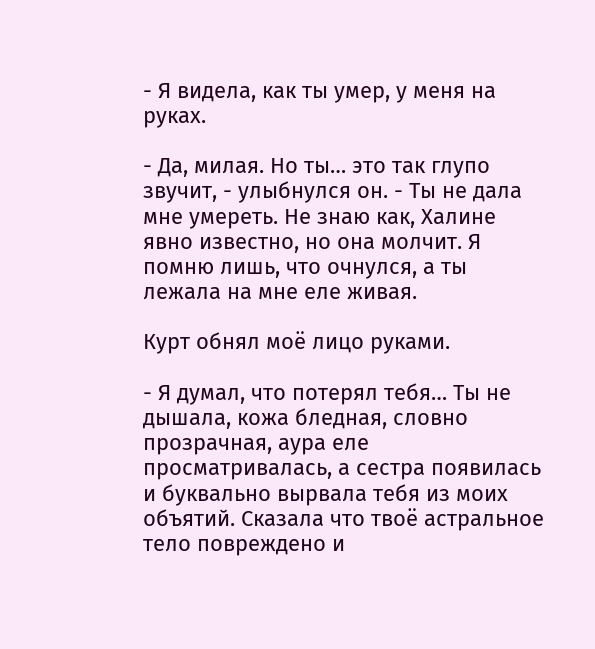- Я видела, как ты умер, у меня на руках.

- Да, милая. Но ты… это так глупо звучит, - улыбнулся он. - Ты не дала мне умереть. Не знаю как, Халине явно известно, но она молчит. Я помню лишь, что очнулся, а ты лежала на мне еле живая.

Курт обнял моё лицо руками.

- Я думал, что потерял тебя… Ты не дышала, кожа бледная, словно прозрачная, аура еле просматривалась, а сестра появилась и буквально вырвала тебя из моих объятий. Сказала что твоё астральное тело повреждено и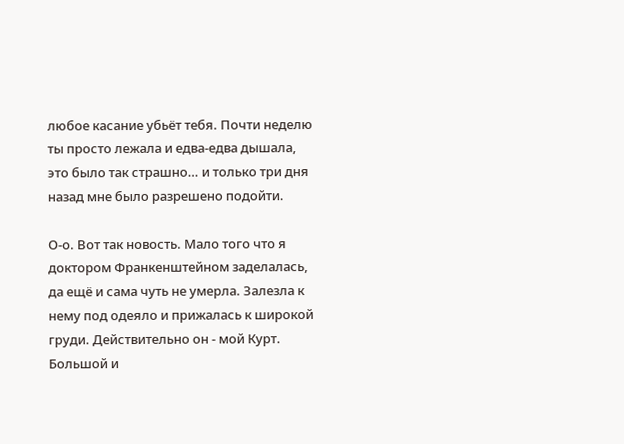любое касание убьёт тебя. Почти неделю ты просто лежала и едва-едва дышала, это было так страшно… и только три дня назад мне было разрешено подойти.

О-о. Вот так новость. Мало того что я доктором Франкенштейном заделалась, да ещё и сама чуть не умерла. Залезла к нему под одеяло и прижалась к широкой груди. Действительно он - мой Курт. Большой и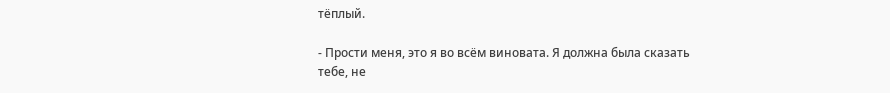тёплый.

- Прости меня, это я во всём виновата. Я должна была сказать тебе, не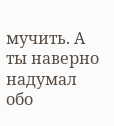мучить. А ты наверно надумал обо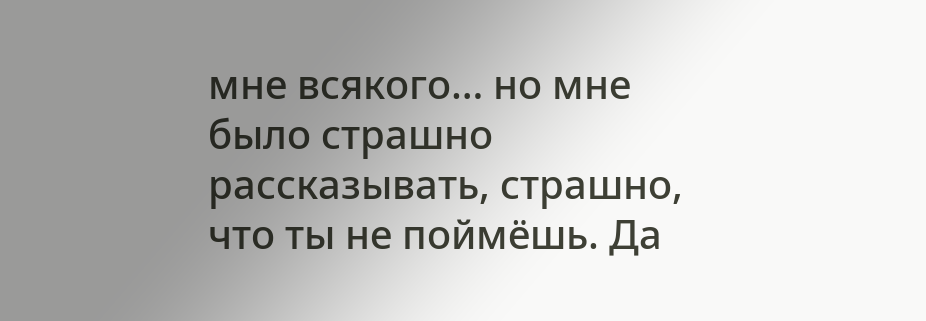мне всякого… но мне было страшно рассказывать, страшно, что ты не поймёшь. Да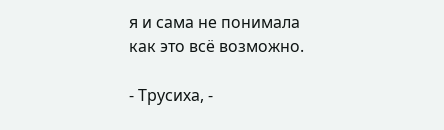я и сама не понимала как это всё возможно.

- Трусиха, -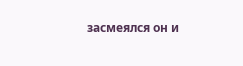засмеялся он и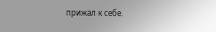прижал к себе.